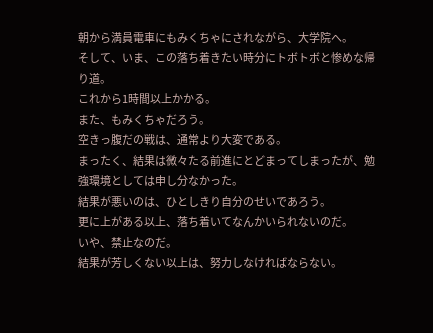朝から満員電車にもみくちゃにされながら、大学院へ。
そして、いま、この落ち着きたい時分にトボトボと惨めな帰り道。
これから1時間以上かかる。
また、もみくちゃだろう。
空きっ腹だの戦は、通常より大変である。
まったく、結果は微々たる前進にとどまってしまったが、勉強環境としては申し分なかった。
結果が悪いのは、ひとしきり自分のせいであろう。
更に上がある以上、落ち着いてなんかいられないのだ。
いや、禁止なのだ。
結果が芳しくない以上は、努力しなければならない。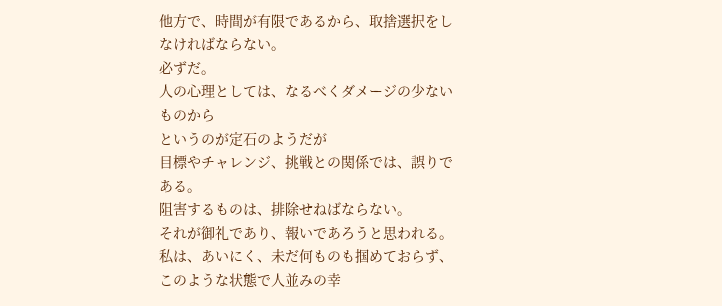他方で、時間が有限であるから、取捨選択をしなければならない。
必ずだ。
人の心理としては、なるべくダメージの少ないものから
というのが定石のようだが
目標やチャレンジ、挑戦との関係では、誤りである。
阻害するものは、排除せねばならない。
それが御礼であり、報いであろうと思われる。
私は、あいにく、未だ何ものも掴めておらず、このような状態で人並みの幸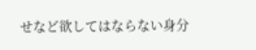せなど欲してはならない身分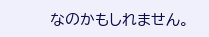なのかもしれません。